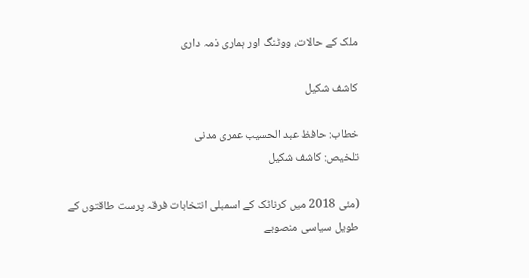ملک کے حالات، ووٹنگ اور ہماری ذمہ داری

کاشف شکیل

خطاب: حافظ عبد الحسیب عمری مدنی
تلخیص: کاشف شکیل

(مئی 2018 میں کرناٹک کے اسمبلی انتخابات فرقہ پرست طاقتوں کے طویل سیاسی منصوبے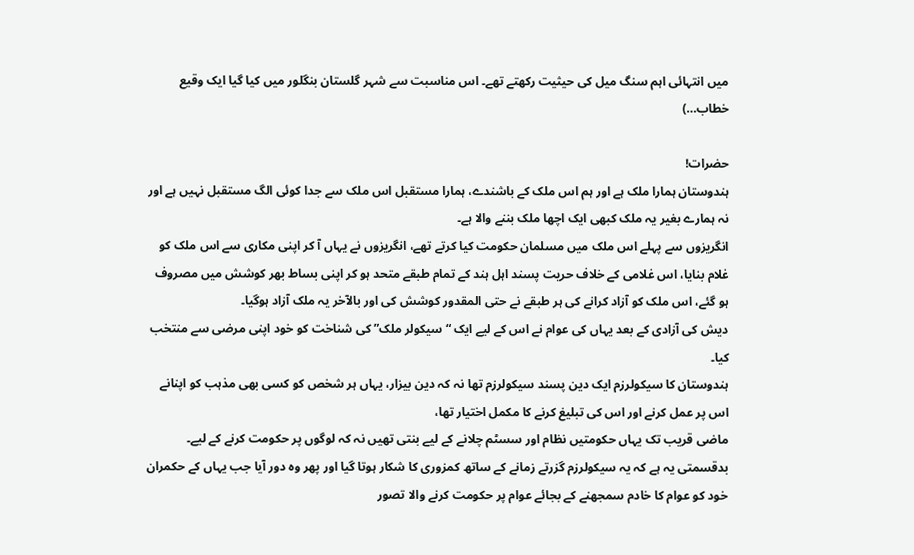میں انتہائی اہم سنگ میل کی حیثیت رکھتے تھے۔ اس مناسبت سے شہر گلستان بنگلور میں کیا گیا ایک وقیع خطاب…)

حضرات!
ہندوستان ہمارا ملک ہے اور ہم اس ملک کے باشندے، ہمارا مستقبل اس ملک سے جدا کوئی الگ مستقبل نہیں ہے اور نہ ہمارے بغیر یہ ملک کبھی ایک اچھا ملک بننے والا ہے۔
انگریزوں سے پہلے اس ملک میں مسلمان حکومت کیا کرتے تھے، انگریزوں نے یہاں آ کر اپنی مکاری سے اس ملک کو غلام بنایا، اس غلامی کے خلاف حریت پسند اہل ہند کے تمام طبقے متحد ہو کر اپنی بساط بھر کوشش میں مصروف ہو گئے، اس ملک کو آزاد کرانے کی ہر طبقے نے حتی المقدور کوشش کی اور بالآخر یہ ملک آزاد ہوگیا۔
دیش کی آزادی کے بعد یہاں کی عوام نے اس کے لیے ایک “سیکولر ملک” کی شناخت کو خود اپنی مرضی سے منتخب کیا۔
ہندوستان کا سیکولرزم ایک دین پسند سیکولرزم تھا نہ کہ دین بیزار، یہاں ہر شخص کو کسی بھی مذہب کو اپنانے اس پر عمل کرنے اور اس کی تبلیغ کرنے کا مکمل اختیار تھا،
ماضی قریب تک یہاں حکومتیں نظام اور سسٹم چلانے کے لیے بنتی تھیں نہ کہ لوگوں پر حکومت کرنے کے لیے۔ بدقسمتی یہ ہے کہ یہ سیکولرزم گزرتے زمانے کے ساتھ کمزوری کا شکار ہوتا گیا اور پھر وہ دور آیا جب یہاں کے حکمران خود کو عوام کا خادم سمجھنے کے بجائے عوام پر حکومت کرنے والا تصور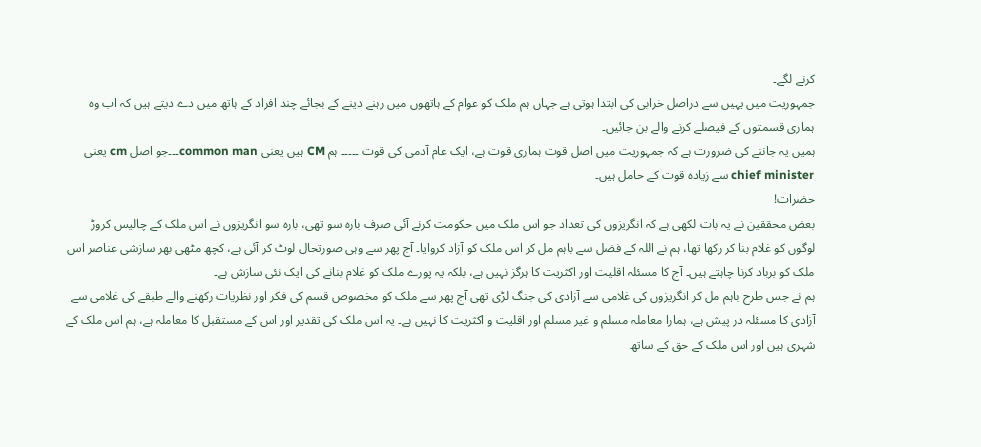کرنے لگے۔
جمہوریت میں یہیں سے دراصل خرابی کی ابتدا ہوتی ہے جہاں ہم ملک کو عوام کے ہاتھوں میں رہنے دینے کے بجائے چند افراد کے ہاتھ میں دے دیتے ہیں کہ اب وہ ہماری قسمتوں کے فیصلے کرنے والے بن جائیں۔
ہمیں یہ جاننے کی ضرورت ہے کہ جمہوریت میں اصل قوت ہماری قوت ہے، ایک عام آدمی کی قوت ۔۔۔۔۔ ہم CM ہیں یعنی common man۔۔۔جو اصل cm یعنی chief minister سے زیادہ قوت کے حامل ہیں۔
حضرات!
بعض محققین نے یہ بات لکھی ہے کہ انگریزوں کی تعداد جو اس ملک میں حکومت کرنے آئی صرف بارہ سو تھی، بارہ سو انگریزوں نے اس ملک کے چالیس کروڑ لوگوں کو غلام بنا کر رکھا تھا، ہم نے اللہ کے فضل سے باہم مل کر اس ملک کو آزاد کروایا۔ آج پھر سے وہی صورتحال لوٹ کر آئی ہے، کچھ مٹھی بھر سازشی عناصر اس ملک کو برباد کرنا چاہتے ہیں۔ آج کا مسئلہ اقلیت اور اکثریت کا ہرگز نہیں ہے، بلکہ یہ پورے ملک کو غلام بنانے کی ایک نئی سازش ہے۔
ہم نے جس طرح باہم‌ مل کر انگریزوں کی غلامی سے آزادی کی جنگ لڑی تھی آج پھر سے ملک کو مخصوص قسم کی فکر اور نظریات رکھنے والے طبقے کی غلامی سے آزادی کا مسئلہ در پیش ہے، ہمارا معاملہ مسلم و غیر مسلم اور اقلیت و اکثریت کا نہیں ہے۔ یہ اس ملک کی تقدیر اور اس کے مستقبل کا معاملہ ہے، ہم اس ملک کے شہری ہیں اور اس ملک کے حق کے ساتھ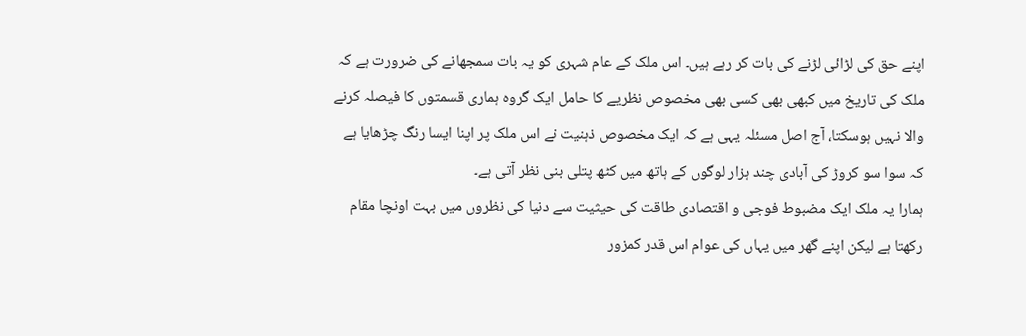اپنے حق کی لڑائی لڑنے کی بات کر رہے ہیں۔ اس ملک کے عام شہری کو یہ بات سمجھانے کی ضرورت ہے کہ ملک کی تاریخ میں کبھی بھی کسی بھی مخصوص نظریے کا حامل ایک گروہ ہماری قسمتوں کا فیصلہ کرنے والا نہیں ہوسکتا، آج اصل مسئلہ یہی ہے کہ ایک مخصوص ذہنیت نے اس ملک پر اپنا ایسا رنگ چڑھایا ہے کہ سوا سو کروڑ کی آبادی چند ہزار لوگوں کے ہاتھ میں کٹھ پتلی بنی نظر آتی ہے۔
ہمارا یہ ملک ایک مضبوط فوجی و اقتصادی طاقت کی حیثیت سے دنیا کی نظروں میں بہت اونچا مقام رکھتا ہے لیکن اپنے گھر میں یہاں کی عوام اس قدر کمزور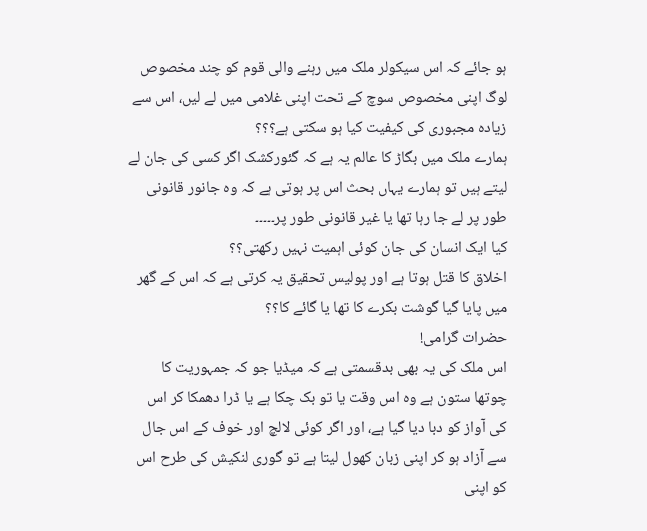ہو جائے کہ اس سیکولر ملک میں رہنے والی قوم کو چند مخصوص لوگ اپنی مخصوص سوچ کے تحت اپنی غلامی میں لے لیں، اس سے زیادہ مجبوری کی کیفیت کیا ہو سکتی ہے؟؟؟
ہمارے ملک میں بگاڑ کا عالم یہ ہے کہ گئورکشک اگر کسی کی جان لے لیتے ہیں تو ہمارے یہاں بحث اس پر ہوتی ہے کہ وہ جانور قانونی طور پر لے جا رہا تھا یا غیر قانونی طور پر۔۔۔۔۔
کیا ایک انسان کی جان کوئی اہمیت نہیں رکھتی؟؟
اخلاق کا قتل ہوتا ہے اور پولیس تحقیق یہ کرتی ہے کہ اس کے گھر میں پایا گیا گوشت بکرے کا تھا یا گائے کا؟؟
حضرات گرامی!
اس ملک کی یہ بھی بدقسمتی ہے کہ میڈیا جو کہ جمہوریت کا چوتھا ستون ہے وہ اس وقت یا تو بک چکا ہے یا ڈرا دھمکا کر اس کی آواز کو دبا دیا گیا ہے، اور اگر کوئی لالچ اور خوف کے اس جال سے آزاد ہو کر اپنی زبان کھول لیتا ہے تو گوری لنکیش کی طرح اس کو اپنی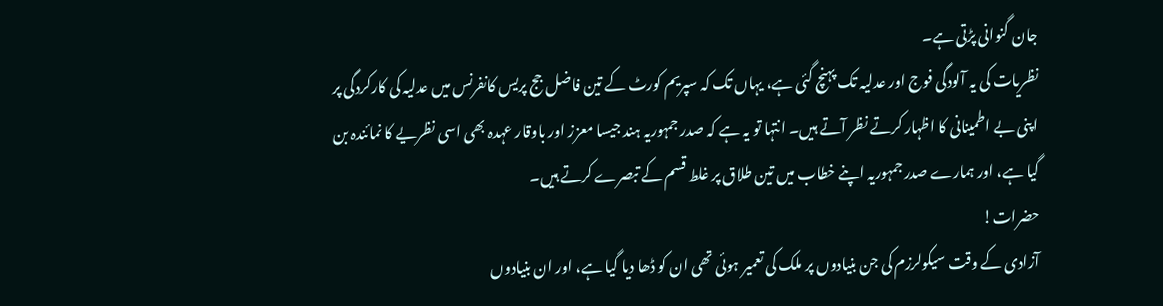جان گنوانی پڑتی ہے۔
نظریات کی یہ آلودگی فوج اور عدلیہ تک پہنچ گئی ہے، یہاں تک کہ سپریم کورٹ کے تین فاضل جج پریس کانفرنس میں عدلیہ کی کارکردگی پر اپنی بے اطمینانی کا اظہار کرتے نظر آتے ہیں۔ انتہا تو یہ ہے کہ صدر جمہوریہ ہند جیسا معزز اور باوقار عہدہ بھی اسی نظریے کا نمائندہ بن گیا ہے، اور ہمارے صدر جمہوریہ اپنے خطاب میں تین طلاق پر غلط قسم کے تبصرے کرتے ہیں۔
حضرات!
آزادی کے وقت سیکولرزم کی جن بنیادوں پر ملک کی تعمیر ہوئی تھی ان کو ڈھا دیا گیا ہے، اور ان بنیادوں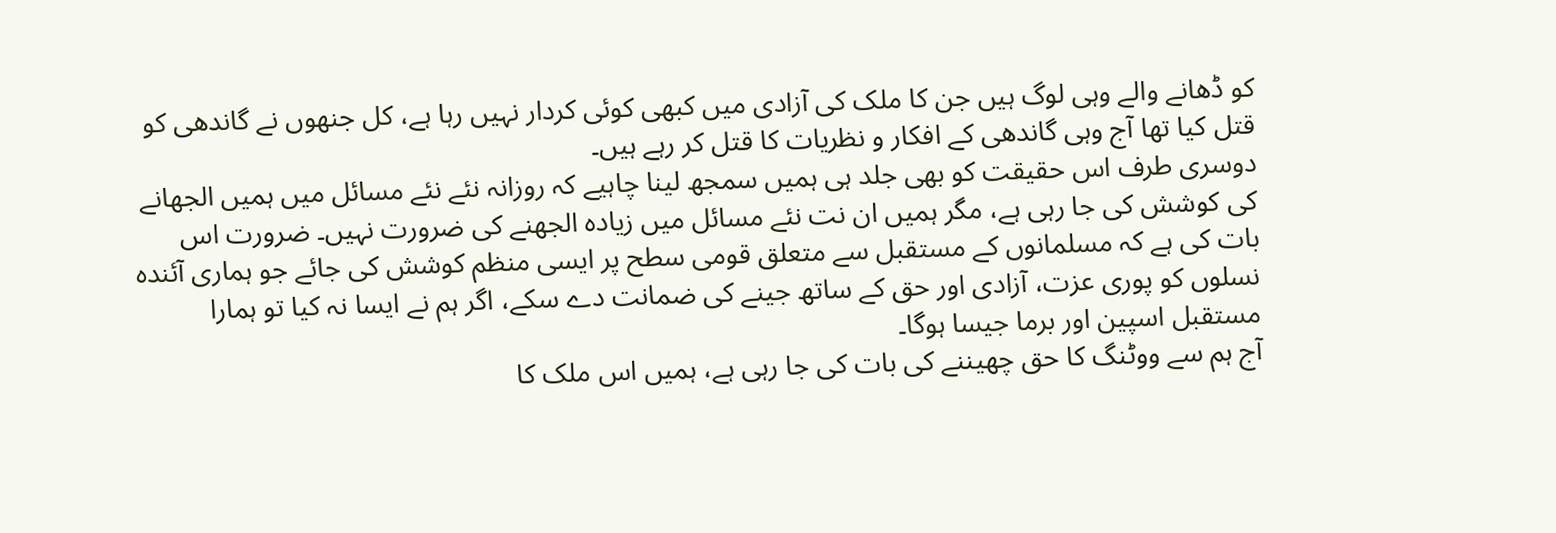کو ڈھانے والے وہی لوگ ہیں جن کا ملک کی آزادی میں کبھی کوئی کردار نہیں رہا ہے، کل جنھوں نے گاندھی کو قتل کیا تھا آج وہی گاندھی کے افکار و نظریات کا قتل کر رہے ہیں۔
دوسری طرف اس حقیقت کو بھی جلد ہی ہمیں سمجھ لینا چاہیے کہ روزانہ نئے نئے مسائل میں ہمیں الجھانے کی کوشش کی جا رہی ہے، مگر ہمیں ان نت نئے مسائل میں زیادہ الجھنے کی ضرورت نہیں۔ ضرورت اس بات کی ہے کہ مسلمانوں کے مستقبل سے متعلق قومی سطح پر ایسی منظم کوشش کی جائے جو ہماری آئندہ نسلوں کو پوری عزت، آزادی اور حق کے ساتھ جینے کی ضمانت دے سکے، اگر ہم نے ایسا نہ کیا تو ہمارا مستقبل اسپین اور برما جیسا ہوگا۔
آج ہم سے ووٹنگ کا حق چھیننے کی بات کی جا رہی ہے، ہمیں اس ملک کا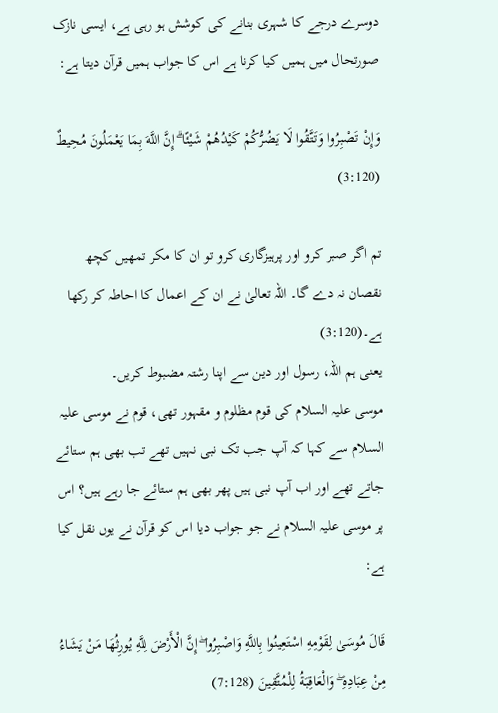دوسرے درجے کا شہری بنانے کی کوشش ہو رہی ہے، ایسی نازک صورتحال میں ہمیں کیا کرنا ہے اس کا جواب ہمیں قرآن دیتا ہے:

وَإِنْ تَصْبِرُوا وَتَتَّقُوا لَا يَضُرُّكُمْ كَيْدُهُمْ شَيْئًا ۗ إِنَّ اللَّهَ بِمَا يَعْمَلُونَ مُحِيطٌ (3:120)

تم اگر صبر کرو اور پرہیزگاری کرو تو ان کا مکر تمھیں کچھ نقصان نہ دے گا۔ اللہ تعالیٰ نے ان کے اعمال کا احاطہ کر رکھا ہے۔(3:120)
یعنی ہم اللہ، رسول اور دین سے اپنا رشتہ مضبوط کریں۔
موسی علیہ السلام کی قوم مظلوم و مقہور تھی، قوم نے موسی علیہ السلام سے کہا کہ آپ جب تک نبی نہیں تھے تب بھی ہم ستائے جاتے تھے اور اب آپ نبی ہیں پھر بھی ہم ستائے جا رہے ہیں؟ اس پر موسی علیہ السلام نے جو جواب دیا اس کو قرآن نے یوں نقل کیا ہے:

قَالَ مُوسَىٰ لِقَوْمِهِ اسْتَعِينُوا بِاللَّهِ وَاصْبِرُوا ۖ إِنَّ الْأَرْضَ لِلَّهِ يُورِثُهَا مَنْ يَشَاءُ مِنْ عِبَادِهِ ۖ وَالْعَاقِبَةُ لِلْمُتَّقِينَ (7:128)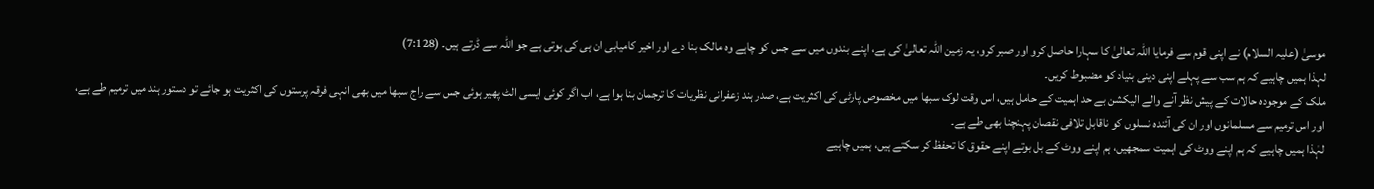موسیٰ (علیہ السلام) نے اپنی قوم سے فرمایا اللہ تعالیٰ کا سہارا حاصل کرو اور صبر کرو، یہ زمین اللہ تعالیٰ کی ہے، اپنے بندوں میں سے جس کو چاہے وه مالک بنا دے اور اخیر کامیابی ان ہی کی ہوتی ہے جو اللہ سے ڈرتے ہیں۔ (7:128)
لہذا ہمیں چاہیے کہ ہم سب سے پہلے اپنی دینی بنیاد کو مضبوط کریں۔
ملک کے موجودہ حالات کے پیش نظر آنے والے الیکشن بے حد اہمیت کے حامل ہیں، اس وقت لوک سبھا میں مخصوص پارٹی کی اکثریت ہے، صدر ہند زعفرانی نظریات کا ترجمان بنا ہوا ہے، اب اگر کوئی ایسی الٹ پھیر ہوئی جس سے راج سبھا میں بھی انہی فرقہ پرستوں کی اکثریت ہو جائے تو دستور ہند میں ترمیم طے ہے، اور اس ترمیم سے مسلمانوں اور ان کی آئندہ نسلوں کو ناقابل تلافی نقصان پہنچنا بھی طے ہے۔
لہٰذا ہمیں چاہیے کہ ہم اپنے ووٹ کی اہمیت سمجھیں، ہم اپنے ووٹ کے بل بوتے اپنے حقوق کا تحفظ کر سکتے ہیں، ہمیں چاہیے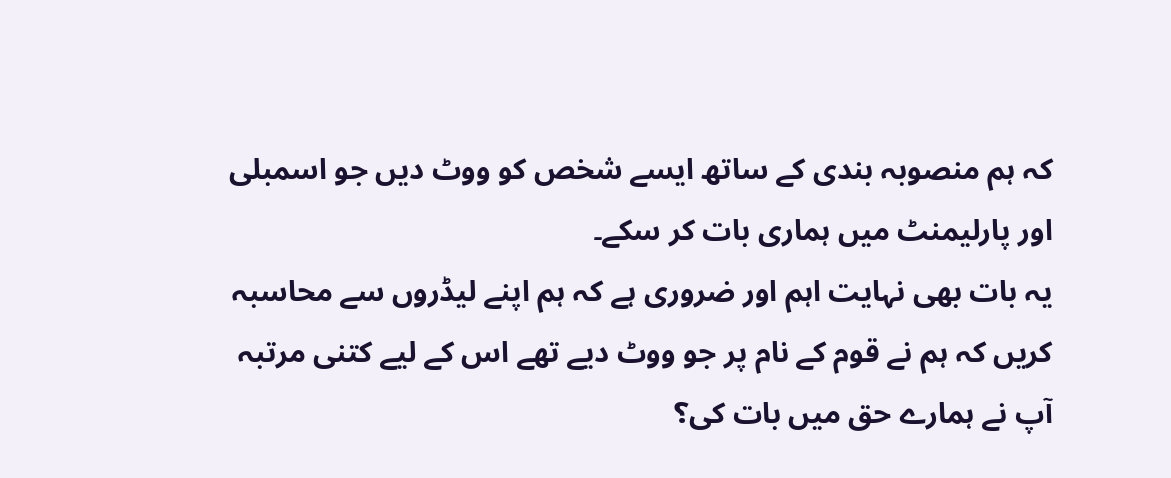کہ ہم منصوبہ بندی کے ساتھ ایسے شخص کو ووٹ دیں جو اسمبلی اور پارلیمنٹ میں ہماری بات کر سکے۔
یہ بات بھی نہایت اہم اور ضروری ہے کہ ہم اپنے لیڈروں سے محاسبہ کریں کہ ہم نے قوم کے نام پر جو ووٹ دیے تھے اس کے لیے کتنی مرتبہ آپ نے ہمارے حق میں بات کی؟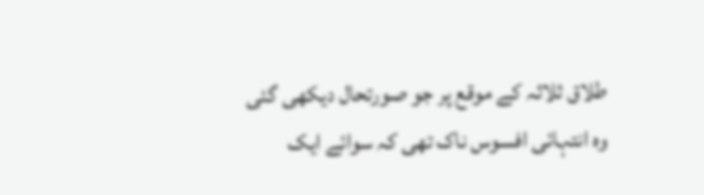طلاق ثلاثہ کے موقع پر جو صورتحال دیکھی گئی وہ انتہائی افسوس ناک تھی کہ سوائے ایک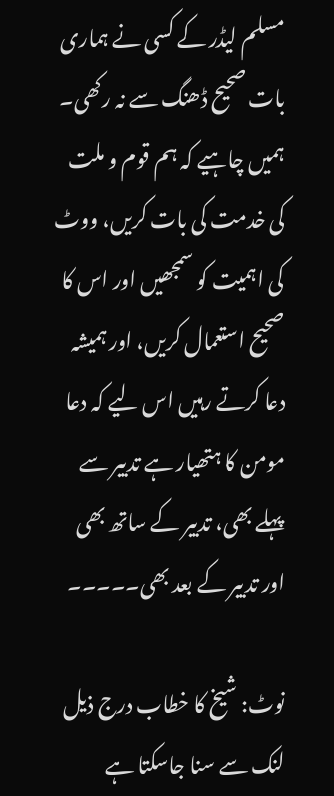مسلم لیڈر کے کسی نے ہماری بات صحیح ڈھنگ سے نہ رکھی۔
ہمیں چاہیے کہ ہم قوم و ملت کی خدمت کی بات کریں، ووٹ کی اہمیت کو سمجھیں اور اس کا صحیح استعمال کریں، اور ہمیشہ دعا کرتے رہیں اس لیے کہ دعا مومن کا ہتھیار ہے تدبیر سے پہلے بھی، تدبیر کے ساتھ بھی اور تدبیر کے بعد بھی۔۔۔۔۔

نوٹ: شیخ‌ کا خطاب درج ذیل لنک سے سنا جاسکتا ہے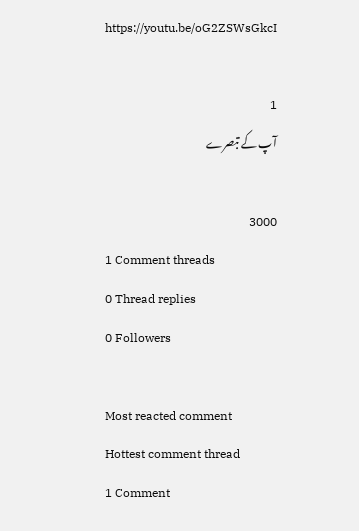https://youtu.be/oG2ZSWsGkcI

1
آپ کے تبصرے

3000
1 Comment threads
0 Thread replies
0 Followers

Most reacted comment
Hottest comment thread
1 Comment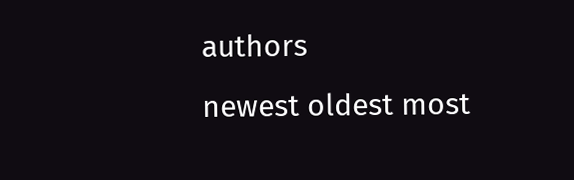authors
newest oldest most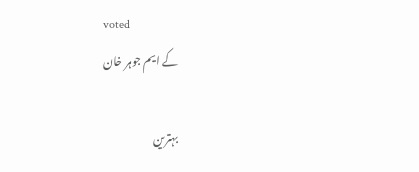voted
کے ایم جوہر خان

بہترین